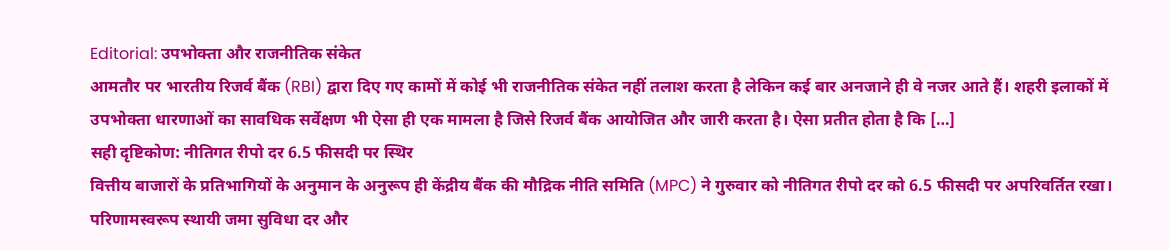Editorial: उपभोक्ता और राजनीतिक संकेत
आमतौर पर भारतीय रिजर्व बैंक (RBI) द्वारा दिए गए कामों में कोई भी राजनीतिक संकेत नहीं तलाश करता है लेकिन कई बार अनजाने ही वे नजर आते हैं। शहरी इलाकों में उपभोक्ता धारणाओं का सावधिक सर्वेक्षण भी ऐसा ही एक मामला है जिसे रिजर्व बैंक आयोजित और जारी करता है। ऐसा प्रतीत होता है कि […]
सही दृष्टिकोण: नीतिगत रीपो दर 6.5 फीसदी पर स्थिर
वित्तीय बाजारों के प्रतिभागियों के अनुमान के अनुरूप ही केंद्रीय बैंक की मौद्रिक नीति समिति (MPC) ने गुरुवार को नीतिगत रीपो दर को 6.5 फीसदी पर अपरिवर्तित रखा। परिणामस्वरूप स्थायी जमा सुविधा दर और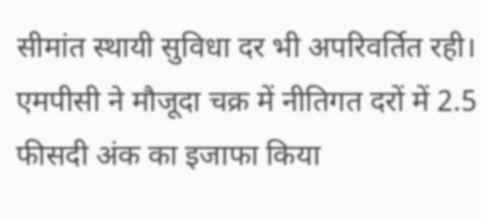सीमांत स्थायी सुविधा दर भी अपरिवर्तित रही। एमपीसी ने मौजूदा चक्र में नीतिगत दरों में 2.5 फीसदी अंक का इजाफा किया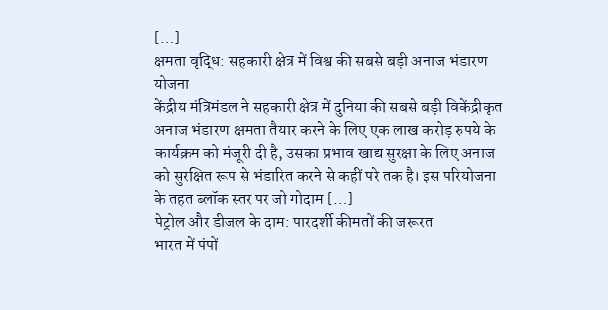[…]
क्षमता वृद्धि: सहकारी क्षेत्र में विश्व की सबसे बड़ी अनाज भंडारण योजना
केंद्रीय मंत्रिमंडल ने सहकारी क्षेत्र में दुनिया की सबसे बड़ी विकेंद्रीकृत अनाज भंडारण क्षमता तैयार करने के लिए एक लाख करोड़ रुपये के कार्यक्रम को मंजूरी दी है, उसका प्रभाव खाद्य सुरक्षा के लिए अनाज को सुरक्षित रूप से भंडारित करने से कहीं परे तक है। इस परियोजना के तहत ब्लॉक स्तर पर जो गोदाम […]
पेट्रोल और डीजल के दाम: पारदर्शी कीमतों की जरूरत
भारत में पंपों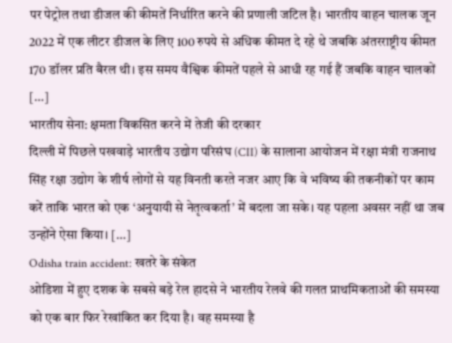पर पेट्रोल तथा डीजल की कीमतें निर्धारित करने की प्रणाली जटिल है। भारतीय वाहन चालक जून 2022 में एक लीटर डीजल के लिए 100 रुपये से अधिक कीमत दे रहे थे जबकि अंतरराष्ट्रीय कीमत 170 डॉलर प्रति बैरल थी। इस समय वैश्विक कीमतें पहले से आधी रह गई हैं जबकि वाहन चालकों […]
भारतीय सेना: क्षमता विकसित करने में तेजी की दरकार
दिल्ली में पिछले पखवाड़े भारतीय उद्योग परिसंघ (CII) के सालाना आयोजन में रक्षा मंत्री राजनाथ सिंह रक्षा उद्योग के शीर्ष लोगों से यह विनती करते नजर आए कि वे भविष्य की तकनीकों पर काम करें ताकि भारत को एक ‘अनुयायी से नेतृत्वकर्ता’ में बदला जा सके। यह पहला अवसर नहीं था जब उन्होंने ऐसा किया। […]
Odisha train accident: खतरे के संकेत
ओडिशा में हुए दशक के सबसे बड़े रेल हादसे ने भारतीय रेलवे की गलत प्राथमिकताओं की समस्या को एक बार फिर रेखांकित कर दिया है। वह समस्या है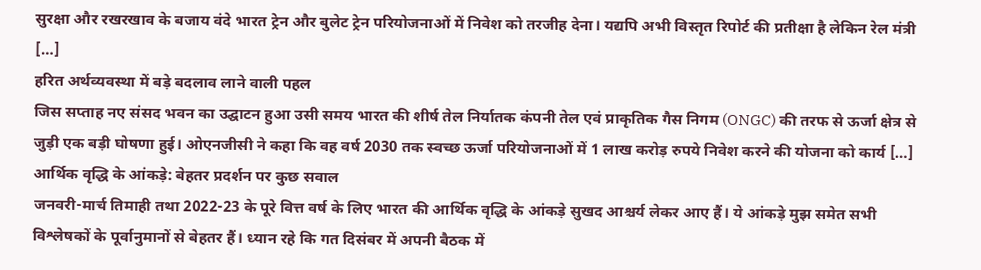सुरक्षा और रखरखाव के बजाय वंदे भारत ट्रेन और बुलेट ट्रेन परियोजनाओं में निवेश को तरजीह देना। यद्यपि अभी विस्तृत रिपोर्ट की प्रतीक्षा है लेकिन रेल मंत्री […]
हरित अर्थव्यवस्था में बड़े बदलाव लाने वाली पहल
जिस सप्ताह नए संसद भवन का उद्घाटन हुआ उसी समय भारत की शीर्ष तेल निर्यातक कंपनी तेल एवं प्राकृतिक गैस निगम (ONGC) की तरफ से ऊर्जा क्षेत्र से जुड़ी एक बड़ी घोषणा हुई। ओएनजीसी ने कहा कि वह वर्ष 2030 तक स्वच्छ ऊर्जा परियोजनाओं में 1 लाख करोड़ रुपये निवेश करने की योजना को कार्य […]
आर्थिक वृद्धि के आंकड़े: बेहतर प्रदर्शन पर कुछ सवाल
जनवरी-मार्च तिमाही तथा 2022-23 के पूरे वित्त वर्ष के लिए भारत की आर्थिक वृद्धि के आंकड़े सुखद आश्चर्य लेकर आए हैं। ये आंकड़े मुझ समेत सभी विश्लेषकों के पूर्वानुमानों से बेहतर हैं। ध्यान रहे कि गत दिसंबर में अपनी बैठक में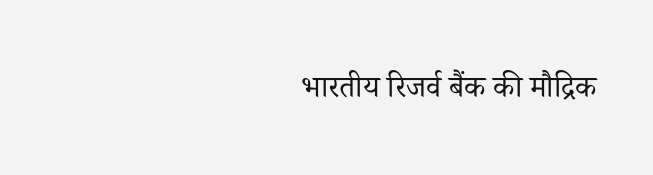भारतीय रिजर्व बैंक की मौद्रिक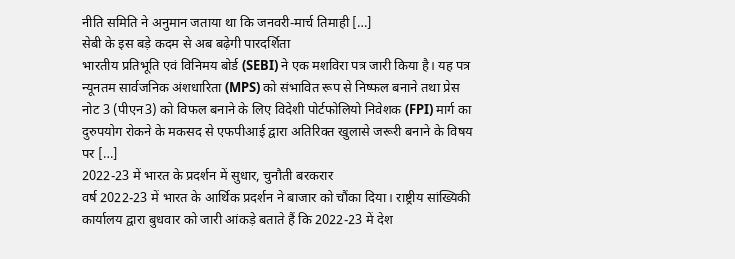नीति समिति ने अनुमान जताया था कि जनवरी-मार्च तिमाही […]
सेबी के इस बड़े कदम से अब बढ़ेगी पारदर्शिता
भारतीय प्रतिभूति एवं विनिमय बोर्ड (SEBI) ने एक मशविरा पत्र जारी किया है। यह पत्र न्यूनतम सार्वजनिक अंशधारिता (MPS) को संभावित रूप से निष्फल बनाने तथा प्रेस नोट 3 (पीएन3) को विफल बनाने के लिए विदेशी पोर्टफोलियो निवेशक (FPI) मार्ग का दुरुपयोग रोकने के मकसद से एफपीआई द्वारा अतिरिक्त खुलासे जरूरी बनाने के विषय पर […]
2022-23 में भारत के प्रदर्शन में सुधार, चुनौती बरकरार
वर्ष 2022-23 में भारत के आर्थिक प्रदर्शन ने बाजार को चौंका दिया। राष्ट्रीय सांख्यिकी कार्यालय द्वारा बुधवार को जारी आंकड़े बताते हैं कि 2022-23 में देश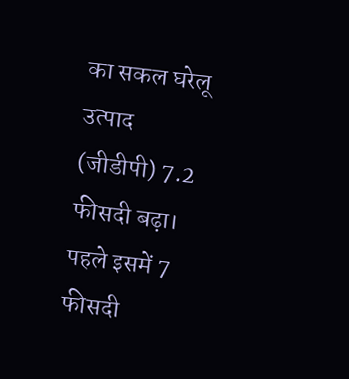का सकल घरेलू उत्पाद (जीडीपी) 7.2 फीसदी बढ़ा। पहले इसमें 7 फीसदी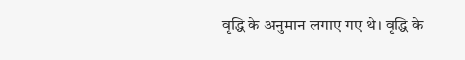वृद्धि के अनुमान लगाए गए थे। वृद्धि के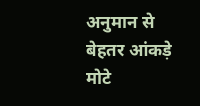अनुमान से बेहतर आंकड़े मोटे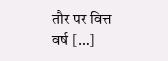तौर पर वित्त वर्ष […]